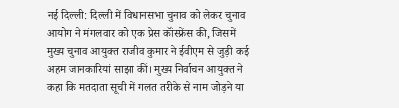नई दिल्ली: दिल्ली में विधानसभा चुनाव को लेकर चुनाव आयोग ने मंगलवार को एक प्रेस कॉंस्फ्रेंस की, जिसमें मुख्य चुनाव आयुक्त राजीव कुमार ने ईवीएम से जुड़ी कई अहम जानकारियां साझा कीं। मुख्य निर्वाचन आयुक्त ने कहा कि मतदाता सूची में गलत तरीके से नाम जोड़ने या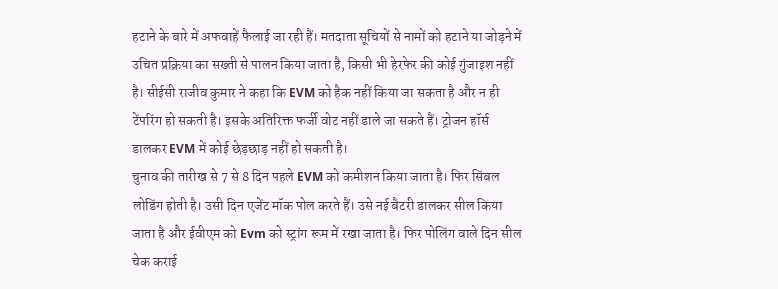हटाने के बारे में अफवाहें फैलाई जा रही हैं। मतदाता सूचियों से नामों को हटाने या जोड़ने में उचित प्रक्रिया का सख्ती से पालन किया जाता है, किसी भी हेरफेर की कोई गुंजाइश नहीं है। सीईसी राजीव कुमार ने कहा कि EVM को हैक नहीं किया जा सकता है और न ही टेंपरिंग हो सकती है। इसके अतिरिक्त फर्जी वोट नहीं डाले जा सकते हैं। ट्रोजन हॉर्स डालकर EVM में कोई छेड़छाड़ नहीं हो सकती है।
चुनाव की तारीख से 7 से 8 दिन पहले EVM को कमीशन किया जाता है। फिर सिंबल लोडिंग होती है। उसी दिन एजेंट मॉक पोल करते हैं। उसे नई बैटरी डालकर सील किया जाता है और ईवीएम को Evm को स्ट्रांग रूम में रखा जाता है। फिर पोलिंग वाले दिन सील चेक कराई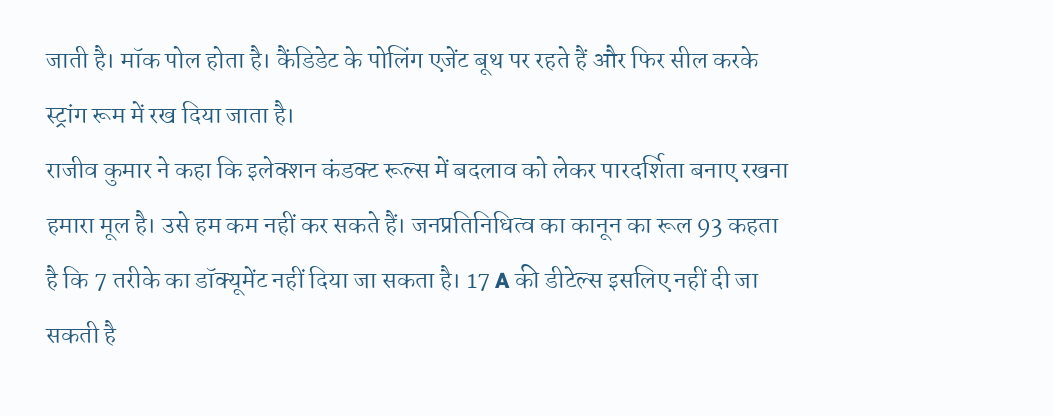जाती है। मॉक पोल होता है। कैंडिडेट के पोलिंग एजेंट बूथ पर रहते हैं और फिर सील करके स्ट्रांग रूम में रख दिया जाता है।
राजीव कुमार ने कहा कि इलेक्शन कंडक्ट रूल्स में बदलाव को लेकर पारदर्शिता बनाए रखना हमारा मूल है। उसे हम कम नहीं कर सकते हैं। जनप्रतिनिधित्व का कानून का रूल 93 कहता है कि 7 तरीके का डॉक्यूमेंट नहीं दिया जा सकता है। 17 A की डीटेल्स इसलिए नहीं दी जा सकती है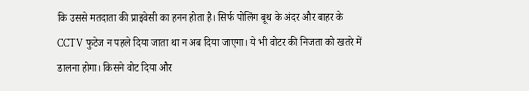कि उससे मतदाता की प्राइवेसी का हनन होता है। सिर्फ पोलिंग बूथ के अंदर और बाहर के CCTV फुटेज न पहले दिया जाता था न अब दिया जाएगा। ये भी वोटर की निजता को खतरे में डालना होगा। किसने वोट दिया और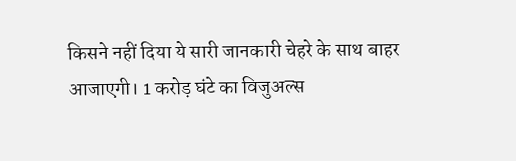किसने नहीं दिया ये सारी जानकारी चेहरे के साथ बाहर आजाएगी। 1 करोड़ घंटे का विजुअल्स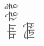मांग रहे हैं जिसे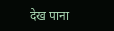देख पाना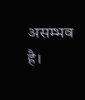असम्भव है।